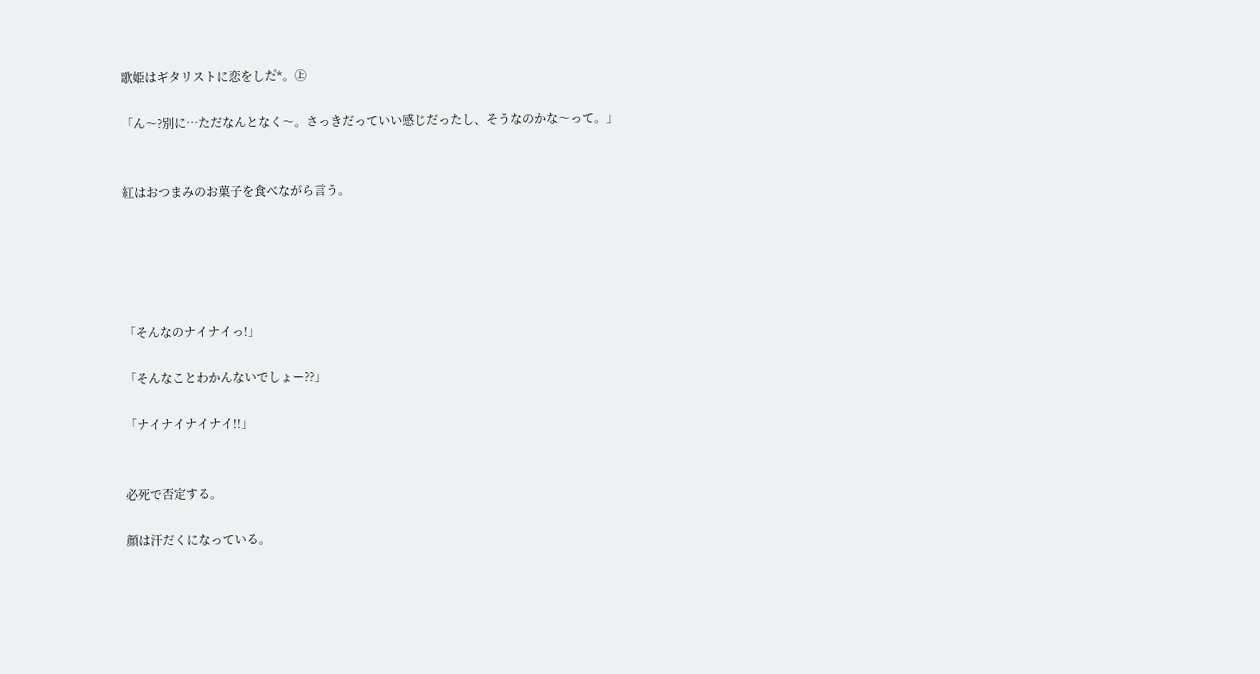歌姫はギタリストに恋をした゚*。㊤

「ん〜?別に…ただなんとなく〜。さっきだっていい感じだったし、そうなのかな〜って。」


紅はおつまみのお菓子を食べながら言う。





「そんなのナイナイっ!」

「そんなことわかんないでしょー??」

「ナイナイナイナイ!!」


必死で否定する。

顔は汗だくになっている。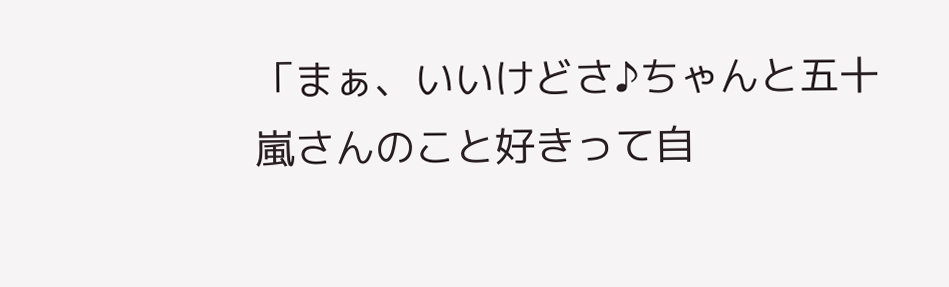「まぁ、いいけどさ♪ちゃんと五十嵐さんのこと好きって自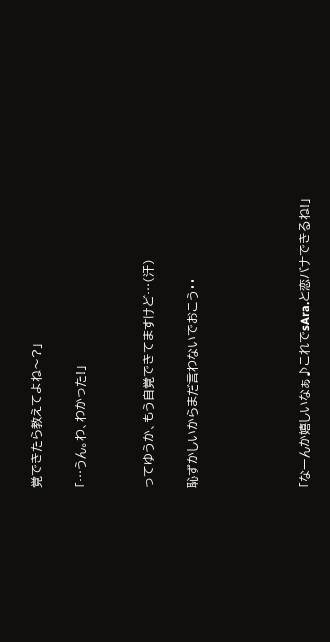覚できたら教えてよね〜?」

「…うん。わ、わかった!」


ってゆうか、もう自覚できてますけど…(汗)

恥ずかしいからまだ言わないでおこう・・




「なーんか嬉しいなぁ♪これでsAra.と恋バナできるね!」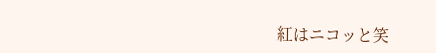紅はニコッと笑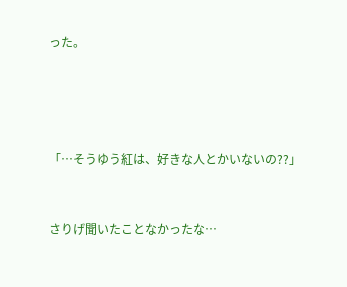った。




「…そうゆう紅は、好きな人とかいないの??」


さりげ聞いたことなかったな…